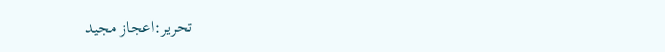تحریر:اعجاز مجید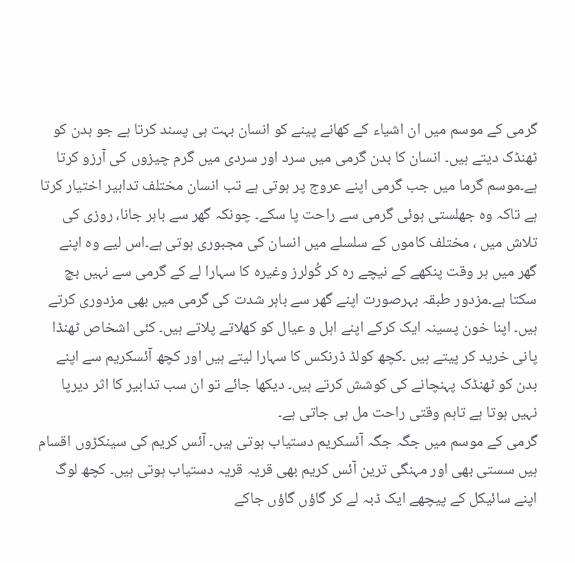گرمی کے موسم میں ان اشیاء کے کھانے پینے کو انسان بہت ہی پسند کرتا ہے جو بدن کو ٹھنڈک دیتے ہیں۔ انسان کا بدن گرمی میں سرد اور سردی میں گرم چیزوں کی آرزو کرتا ہے۔موسم گرما میں جب گرمی اپنے عروج پر ہوتی ہے تب انسان مختلف تدابیر اختیار کرتا ہے تاکہ وہ جھلستی ہوئی گرمی سے راحت پا سکے۔ چونکہ گھر سے باہر جانا، روزی کی تلاش میں ، مختلف کاموں کے سلسلے میں انسان کی مجبوری ہوتی ہے۔اس لیے وہ اپنے گھر میں ہر وقت پنکھے کے نیچے رہ کر کُولرز وغیرہ کا سہارا لے کے گرمی سے نہیں بچ سکتا ہے۔مزدور طبقہ بہرصورت اپنے گھر سے باہر شدت کی گرمی میں بھی مزدوری کرتے ہیں۔ اپنا خون پسینہ ایک کرکے اپنے اہل و عیال کو کھلاتے پلاتے ہیں۔ کئی اشخاص ٹھنڈا پانی خرید کر پیتے ہیں ۔کچھ کولڈ ڈرنکس کا سہارا لیتے ہیں اور کچھ آئسکریم سے اپنے بدن کو ٹھنڈک پہنچانے کی کوشش کرتے ہیں۔ دیکھا جائے تو ان سب تدابیر کا اثر دیرپا نہیں ہوتا ہے تاہم وقتی راحت مل ہی جاتی ہے۔
گرمی کے موسم میں جگہ جگہ آئسکریم دستیاب ہوتی ہیں۔ آئس کریم کی سینکڑوں اقسام ہیں سستی بھی اور مہنگی ترین آئس کریم بھی قریہ قریہ دستیاب ہوتی ہیں۔ کچھ لوگ اپنے سائیکل کے پیچھے ایک ڈبہ لے کر گاؤں گاؤں جاکے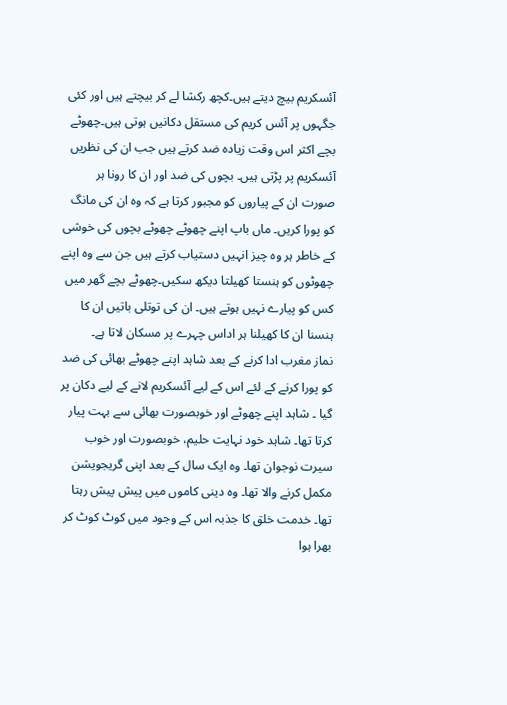آئسکریم بیچ دیتے ہیں۔کچھ رکشا لے کر بیچتے ہیں اور کئی جگہوں پر آئس کریم کی مستقل دکانیں ہوتی ہیں۔چھوٹے بچے اکثر اس وقت زیادہ ضد کرتے ہیں جب ان کی نظریں آئسکریم پر پڑتی ہیں۔ بچوں کی ضد اور ان کا رونا ہر صورت ان کے پیاروں کو مجبور کرتا ہے کہ وہ ان کی مانگ کو پورا کریں۔ ماں باپ اپنے چھوٹے چھوٹے بچوں کی خوشی کے خاطر ہر وہ چیز انہیں دستیاب کرتے ہیں جن سے وہ اپنے چھوٹوں کو ہنستا کھیلتا دیکھ سکیں۔چھوٹے بچے گھر میں کس کو پیارے نہیں ہوتے ہیں۔ ان کی توتلی باتیں ان کا ہنسنا ان کا کھیلنا ہر اداس چہرے پر مسکان لاتا ہے۔
نماز مغرب ادا کرنے کے بعد شاہد اپنے چھوٹے بھائی کی ضد کو پورا کرنے کے لئے اس کے لیے آئسکریم لانے کے لیے دکان پر گیا ۔ شاہد اپنے چھوٹے اور خوبصورت بھائی سے بہت پیار کرتا تھا۔ شاہد خود نہایت حلیم، خوبصورت اور خوب سیرت نوجوان تھا۔ وہ ایک سال کے بعد اپنی گریجویشن مکمل کرنے والا تھا۔ وہ دینی کاموں میں پیش پیش رہتا تھا۔ خدمت خلق کا جذبہ اس کے وجود میں کوٹ کوٹ کر بھرا ہوا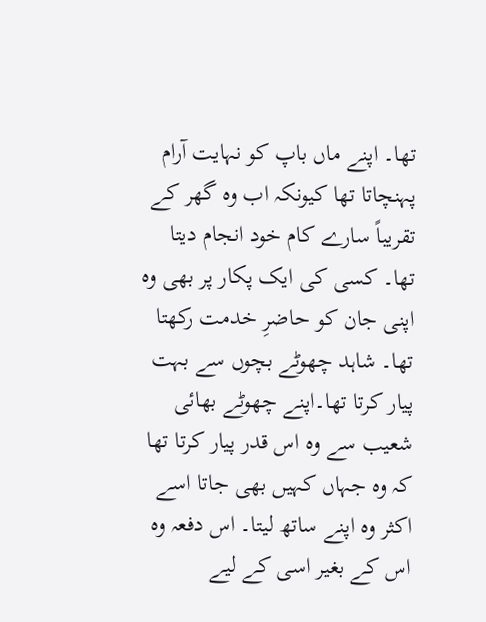تھا۔ اپنے ماں باپ کو نہایت آرام پہنچاتا تھا کیونکہ اب وہ گھر کے تقریباً سارے کام خود انجام دیتا تھا۔ کسی کی ایک پکار پر بھی وہ اپنی جان کو حاضرِ خدمت رکھتا تھا۔ شاہد چھوٹے بچوں سے بہت پیار کرتا تھا۔اپنے چھوٹے بھائی شعیب سے وہ اس قدر پیار کرتا تھا کہ وہ جہاں کہیں بھی جاتا اسے اکثر وہ اپنے ساتھ لیتا۔ اس دفعہ وہ اس کے بغیر اسی کے لیے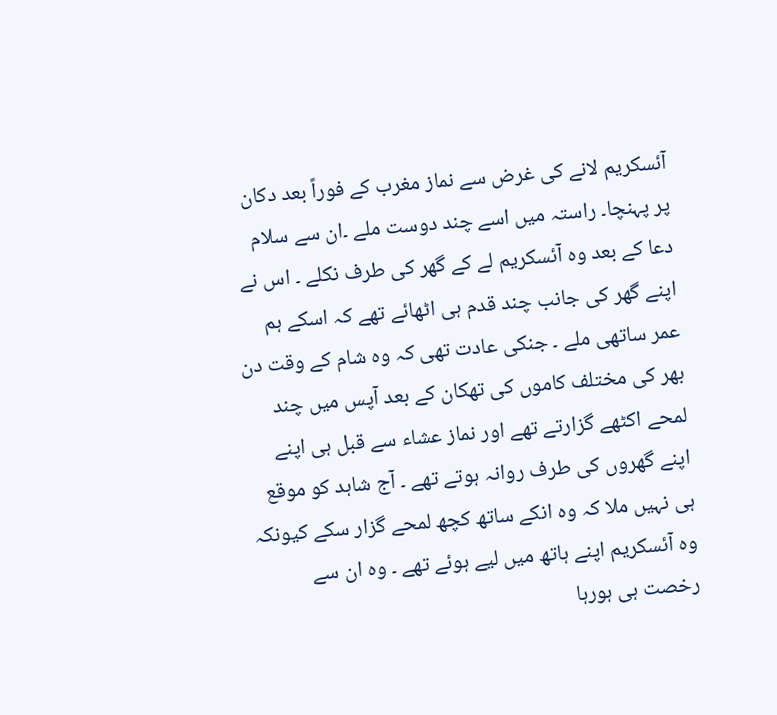آئسکریم لانے کی غرض سے نماز مغرب کے فوراً بعد دکان پر پہنچا۔ راستہ میں اسے چند دوست ملے ۔ان سے سلام دعا کے بعد وہ آئسکریم لے کے گھر کی طرف نکلے ۔ اس نے اپنے گھر کی جانب چند قدم ہی اٹھائے تھے کہ اسکے ہم عمر ساتھی ملے ۔ جنکی عادت تھی کہ وہ شام کے وقت دن بھر کی مختلف کاموں کی تھکان کے بعد آپس میں چند لمحے اکٹھے گزارتے تھے اور نماز عشاء سے قبل ہی اپنے اپنے گھروں کی طرف روانہ ہوتے تھے ۔ آج شاہد کو موقع ہی نہیں ملا کہ وہ انکے ساتھ کچھ لمحے گزار سکے کیونکہ وہ آئسکریم اپنے ہاتھ میں لیے ہوئے تھے ۔ وہ ان سے رخصت ہی ہورہا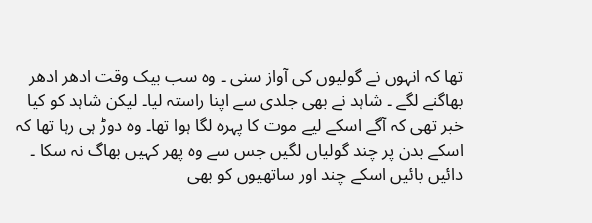تھا کہ انہوں نے گولیوں کی آواز سنی ۔ وہ سب بیک وقت ادھر ادھر بھاگنے لگے ۔ شاہد نے بھی جلدی سے اپنا راستہ لیا۔ لیکن شاہد کو کیا خبر تھی کہ آگے اسکے لیے موت کا پہرہ لگا ہوا تھا۔ وہ دوڑ ہی رہا تھا کہ اسکے بدن پر چند گولیاں لگیں جس سے وہ پھر کہیں بھاگ نہ سکا ۔ دائیں بائیں اسکے چند اور ساتھیوں کو بھی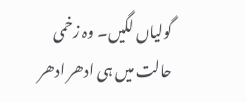گولیاں لگیں۔ وہ زخمی حالت میں ہی ادھر ادھر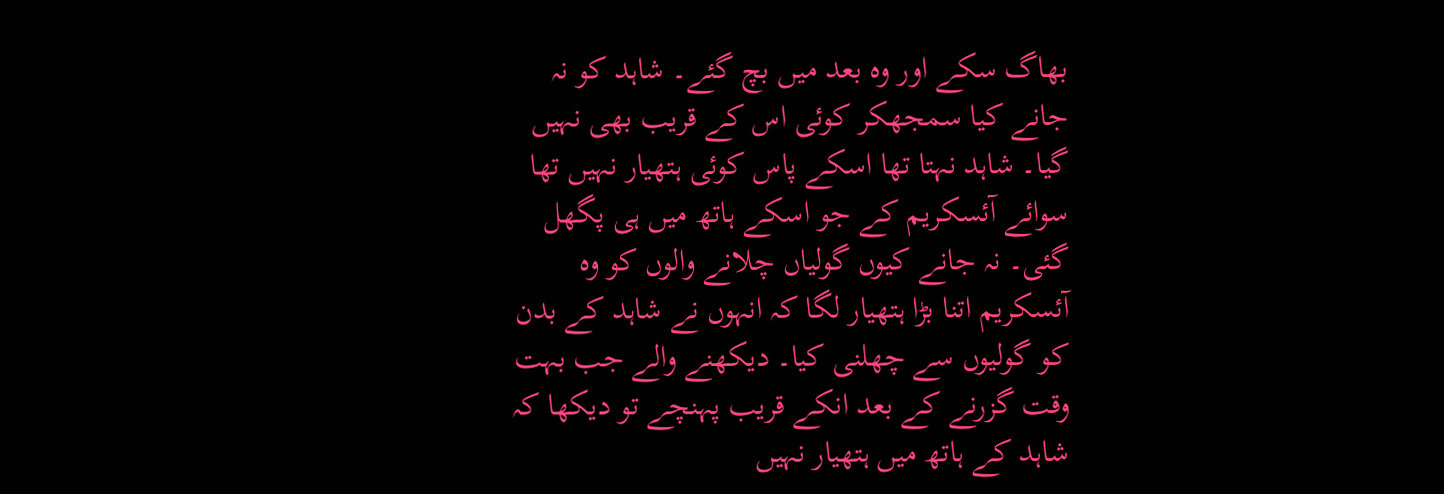بھاگ سکے اور وہ بعد میں بچ گئے۔ شاہد کو نہ جانے کیا سمجھکر کوئی اس کے قریب بھی نہیں گیا۔ شاہد نہتا تھا اسکے پاس کوئی ہتھیار نہیں تھا سوائے آئسکریم کے جو اسکے ہاتھ میں ہی پگھل گئی۔ نہ جانے کیوں گولیاں چلانے والوں کو وہ آئسکریم اتنا بڑا ہتھیار لگا کہ انہوں نے شاہد کے بدن کو گولیوں سے چھلنی کیا۔ دیکھنے والے جب بہت وقت گزرنے کے بعد انکے قریب پہنچے تو دیکھا کہ شاہد کے ہاتھ میں ہتھیار نہیں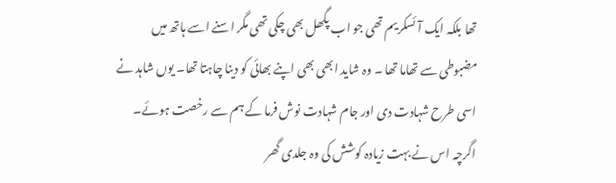تھا بلکہ ایک آئسکریم تھی جو اب پگھل بھی چکی تھی مگر اسنے اسے ہاتھ میں مضبوطی سے تھاما تھا ۔ وہ شاید ابھی بھی اپنے بھائی کو دینا چاہتا تھا۔ یوں شاہد نے اسی طرح شہادت دی اور جام شہادت نوش فرما کے ہم سے رخصت ہوئے۔ اگرچہ اس نے بہت زیادہ کوشش کی وہ جلدی گھر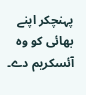پہنچکر اپنے بھائی کو وہ آئسکریم دے۔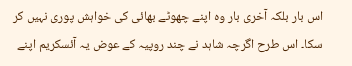اس بار بلکہ آخری بار وہ اپنے چھوٹے بھائی کی خواہش پوری نہیں کر سکا۔ اس طرح اگرچہ شاہد نے چند روپیہ کے عوض یہ آئسکریم اپنے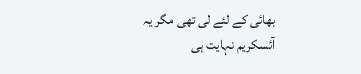بھائی کے لئے لی تھی مگر یہ آئسکریم نہایت ہی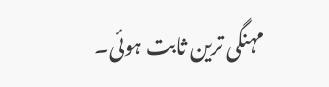مہنگی ترین ثابت ہوئی۔